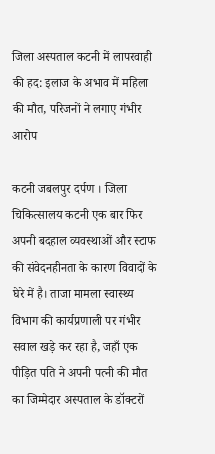जिला अस्पताल कटनी में लापरवाही की हद: इलाज के अभाव में महिला की मौत, परिजनों ने लगाए गंभीर आरोप

कटनी जबलपुर दर्पण । जिला चिकित्सालय कटनी एक बार फिर अपनी बदहाल व्यवस्थाओं और स्टाफ की संवेदनहीनता के कारण विवादों के घेरे में है। ताजा मामला स्वास्थ्य विभाग की कार्यप्रणाली पर गंभीर सवाल खड़े कर रहा है, जहाँ एक पीड़ित पति ने अपनी पत्नी की मौत का जिम्मेदार अस्पताल के डॉक्टरों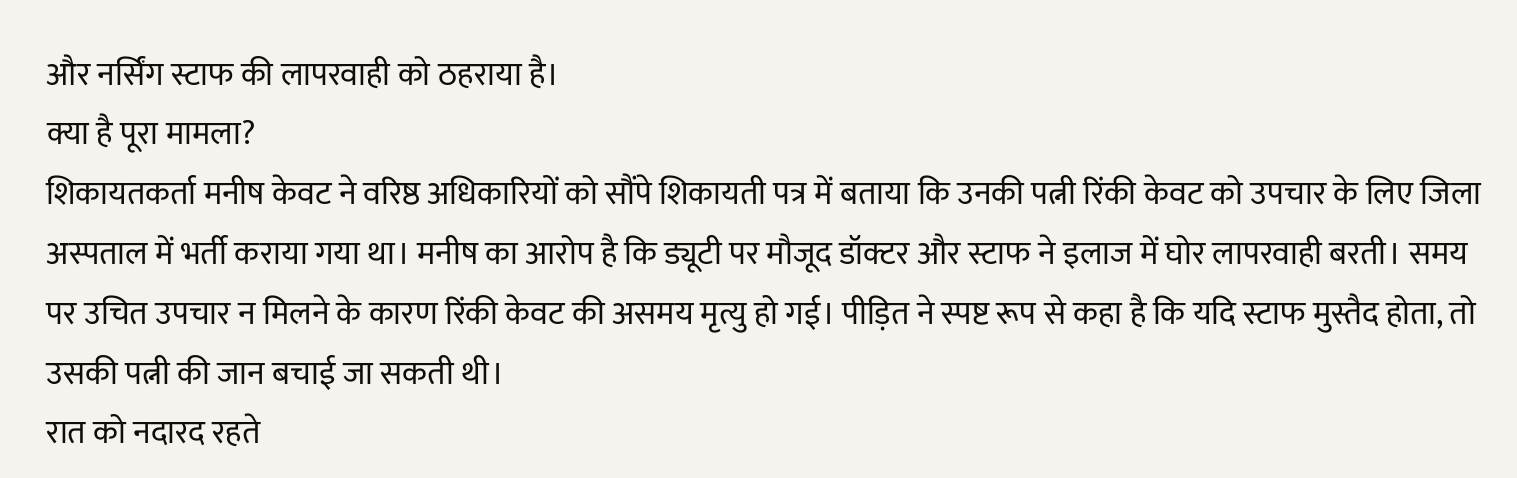और नर्सिंग स्टाफ की लापरवाही को ठहराया है।
क्या है पूरा मामला?
शिकायतकर्ता मनीष केवट ने वरिष्ठ अधिकारियों को सौंपे शिकायती पत्र में बताया कि उनकी पत्नी रिंकी केवट को उपचार के लिए जिला अस्पताल में भर्ती कराया गया था। मनीष का आरोप है कि ड्यूटी पर मौजूद डॉक्टर और स्टाफ ने इलाज में घोर लापरवाही बरती। समय पर उचित उपचार न मिलने के कारण रिंकी केवट की असमय मृत्यु हो गई। पीड़ित ने स्पष्ट रूप से कहा है कि यदि स्टाफ मुस्तैद होता, तो उसकी पत्नी की जान बचाई जा सकती थी।
रात को नदारद रहते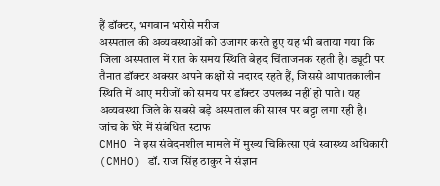हैं डॉक्टर, भगवान भरोसे मरीज
अस्पताल की अव्यवस्थाओं को उजागर करते हुए यह भी बताया गया कि जिला अस्पताल में रात के समय स्थिति बेहद चिंताजनक रहती है। ड्यूटी पर तैनात डॉक्टर अक्सर अपने कक्षों से नदारद रहते हैं, जिससे आपातकालीन स्थिति में आए मरीजों को समय पर डॉक्टर उपलब्ध नहीं हो पाते। यह अव्यवस्था जिले के सबसे बड़े अस्पताल की साख पर बट्टा लगा रही है।
जांच के घेरे में संबंधित स्टाफ
CMHO ने इस संवेदनशील मामले में मुख्य चिकित्सा एवं स्वास्थ्य अधिकारी (CMHO) डॉ. राज सिंह ठाकुर ने संज्ञान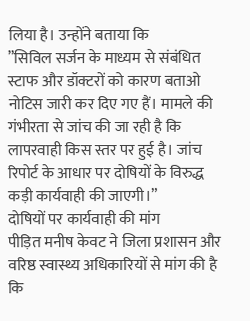लिया है। उन्होंने बताया कि
”सिविल सर्जन के माध्यम से संबंधित स्टाफ और डॉक्टरों को कारण बताओ नोटिस जारी कर दिए गए हैं। मामले की गंभीरता से जांच की जा रही है कि लापरवाही किस स्तर पर हुई है। जांच रिपोर्ट के आधार पर दोषियों के विरुद्ध कड़ी कार्यवाही की जाएगी।”
दोषियों पर कार्यवाही की मांग
पीड़ित मनीष केवट ने जिला प्रशासन और वरिष्ठ स्वास्थ्य अधिकारियों से मांग की है कि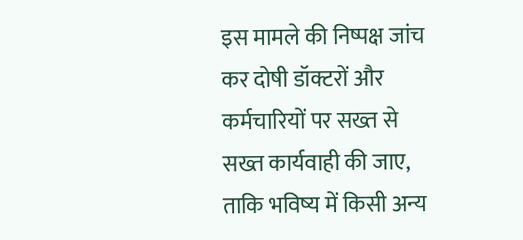इस मामले की निष्पक्ष जांच कर दोषी डॉक्टरों और कर्मचारियों पर सख्त से सख्त कार्यवाही की जाए, ताकि भविष्य में किसी अन्य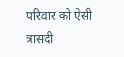परिवार को ऐसी त्रासदी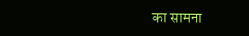का सामना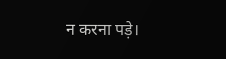न करना पड़े।